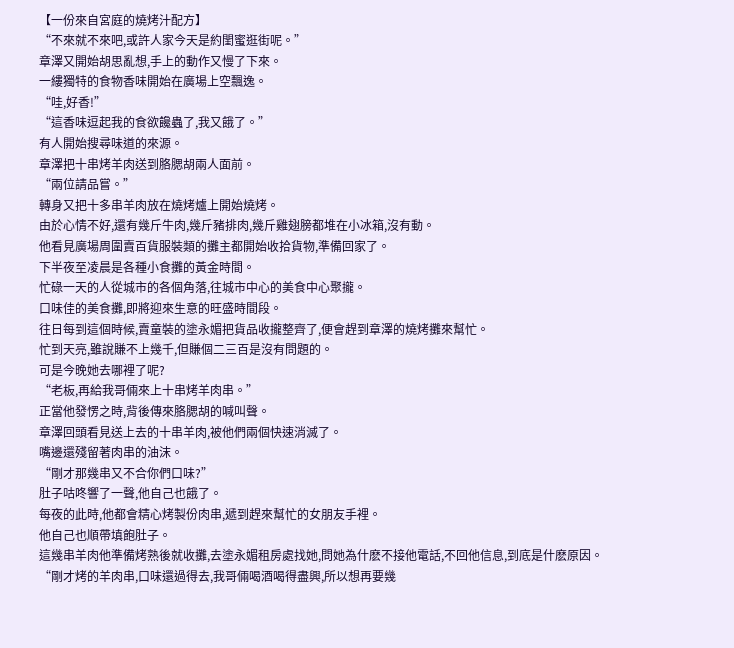【一份來自宮庭的燒烤汁配方】
“不來就不來吧,或許人家今天是約閨蜜逛街呢。”
章澤又開始胡思亂想,手上的動作又慢了下來。
一縷獨特的食物香味開始在廣場上空飄逸。
“哇,好香!”
“這香味逗起我的食欲饞蟲了,我又餓了。”
有人開始搜尋味道的來源。
章澤把十串烤羊肉送到胳腮胡兩人面前。
“兩位請品嘗。”
轉身又把十多串羊肉放在燒烤爐上開始燒烤。
由於心情不好,還有幾斤牛肉,幾斤豬排肉,幾斤雞翅膀都堆在小冰箱,沒有動。
他看見廣場周圍賣百貨服裝類的攤主都開始收拾貨物,準備回家了。
下半夜至凌晨是各種小食攤的黃金時間。
忙碌一天的人從城市的各個角落,往城市中心的美食中心聚攏。
口味佳的美食攤,即將迎來生意的旺盛時間段。
往日每到這個時候,賣童裝的塗永媚把貨品收攏整齊了,便會趕到章澤的燒烤攤來幫忙。
忙到天亮,雖說賺不上幾千,但賺個二三百是沒有問題的。
可是今晚她去哪裡了呢?
“老板,再給我哥倆來上十串烤羊肉串。”
正當他發愣之時,背後傳來胳腮胡的喊叫聲。
章澤回頭看見送上去的十串羊肉,被他們兩個快速消滅了。
嘴邊還殘留著肉串的油沫。
“剛才那幾串又不合你們口味?”
肚子咕咚響了一聲,他自己也餓了。
每夜的此時,他都會精心烤製份肉串,遞到趕來幫忙的女朋友手裡。
他自己也順帶填飽肚子。
這幾串羊肉他準備烤熟後就收攤,去塗永媚租房處找她,問她為什麽不接他電話,不回他信息,到底是什麽原因。
“剛才烤的羊肉串,口味還過得去,我哥倆喝酒喝得盡興,所以想再要幾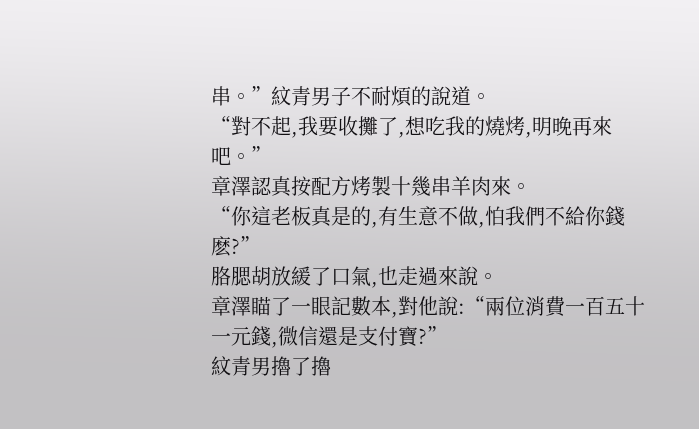串。”紋青男子不耐煩的說道。
“對不起,我要收攤了,想吃我的燒烤,明晚再來吧。”
章澤認真按配方烤製十幾串羊肉來。
“你這老板真是的,有生意不做,怕我們不給你錢麽?”
胳腮胡放緩了口氣,也走過來說。
章澤瞄了一眼記數本,對他說:“兩位消費一百五十一元錢,微信還是支付寶?”
紋青男擼了擼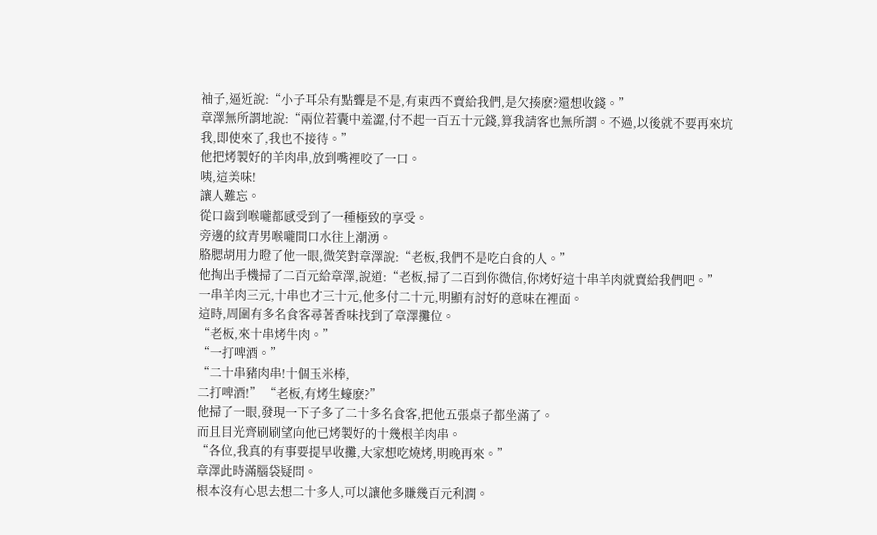袖子,逼近說:“小子耳朵有點聾是不是,有東西不賣給我們,是欠揍麽?還想收錢。”
章澤無所謂地說:“兩位若囊中羞澀,付不起一百五十元錢,算我請客也無所謂。不過,以後就不要再來坑我,即使來了,我也不接待。”
他把烤製好的羊肉串,放到嘴裡咬了一口。
咦,這美味!
讓人難忘。
從口齒到喉嚨都感受到了一種極致的享受。
旁邊的紋青男喉嚨間口水往上潮湧。
胳腮胡用力瞪了他一眼,微笑對章澤說:“老板,我們不是吃白食的人。”
他掏出手機掃了二百元給章澤,說道:“老板,掃了二百到你微信,你烤好這十串羊肉就賣給我們吧。”
一串羊肉三元,十串也才三十元,他多付二十元,明顯有討好的意味在裡面。
這時,周圍有多名食客尋著香味找到了章澤攤位。
“老板,來十串烤牛肉。”
“一打啤酒。”
“二十串豬肉串!十個玉米棒,
二打啤酒!” “老板,有烤生蠔麽?”
他掃了一眼,發現一下子多了二十多名食客,把他五張桌子都坐滿了。
而且目光齊刷刷望向他已烤製好的十幾根羊肉串。
“各位,我真的有事要提早收攤,大家想吃燒烤,明晚再來。”
章澤此時滿腦袋疑問。
根本沒有心思去想二十多人,可以讓他多賺幾百元利潤。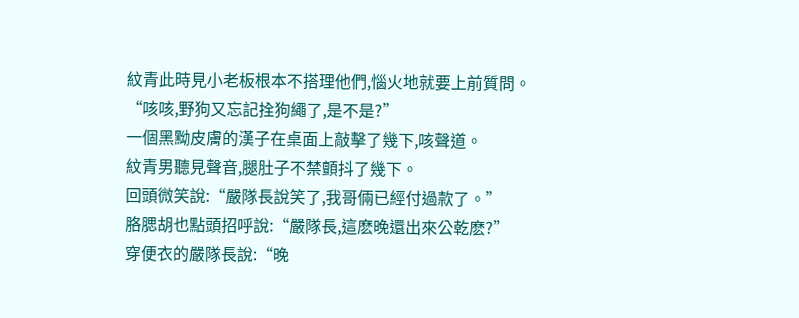紋青此時見小老板根本不搭理他們,惱火地就要上前質問。
“咳咳,野狗又忘記拴狗繩了,是不是?”
一個黑黝皮膚的漢子在桌面上敲擊了幾下,咳聲道。
紋青男聽見聲音,腿肚子不禁顫抖了幾下。
回頭微笑說:“嚴隊長說笑了,我哥倆已經付過款了。”
胳腮胡也點頭招呼說:“嚴隊長,這麽晚還出來公乾麽?”
穿便衣的嚴隊長說:“晚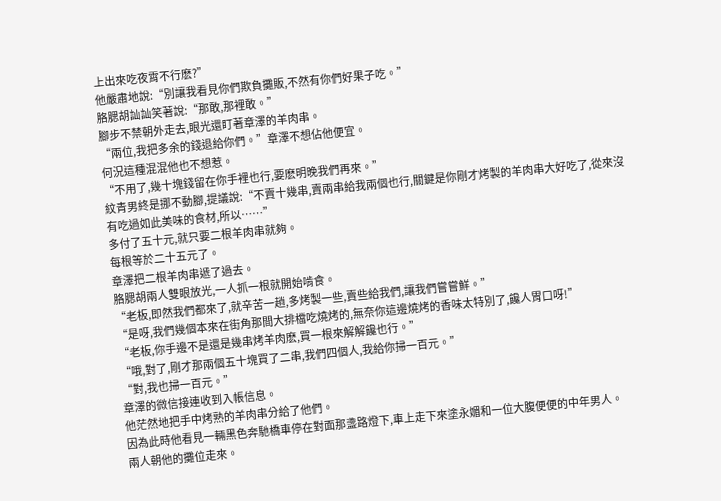上出來吃夜霄不行麽?”
他嚴肅地說:“別讓我看見你們欺負攤販,不然有你們好果子吃。”
胳腮胡訕訕笑著說:“那敢,那裡敢。”
腳步不禁朝外走去,眼光還盯著章澤的羊肉串。
“兩位,我把多余的錢退給你們。”章澤不想佔他便宜。
何況這種混混他也不想惹。
“不用了,幾十塊錢留在你手裡也行,要麽明晚我們再來。”
紋青男終是挪不動腳,提議說:“不賣十幾串,賣兩串給我兩個也行,關鍵是你剛才烤製的羊肉串大好吃了,從來沒有吃過如此美味的食材,所以……”
多付了五十元,就只要二根羊肉串就夠。
每根等於二十五元了。
章澤把二根羊肉串遞了過去。
胳腮胡兩人雙眼放光,一人抓一根就開始啃食。
“老板,即然我們都來了,就辛苦一趟,多烤製一些,賣些給我們,讓我們嘗嘗鮮。”
“是呀,我們幾個本來在街角那間大排檔吃燒烤的,無奈你這邊燒烤的香味太特別了,饞人胃口呀!”
“老板,你手邊不是還是幾串烤羊肉麽,買一根來解解饞也行。”
“哦,對了,剛才那兩個五十塊買了二串,我們四個人,我給你掃一百元。”
“對,我也掃一百元。”
章澤的微信接連收到入帳信息。
他茫然地把手中烤熟的羊肉串分給了他們。
因為此時他看見一輛黑色奔馳橋車停在對面那盞路燈下,車上走下來塗永媚和一位大腹便便的中年男人。
兩人朝他的攤位走來。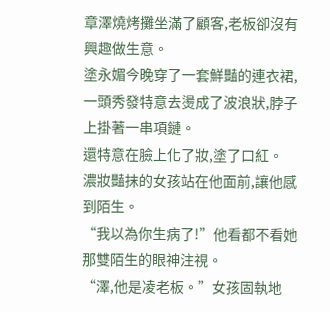章澤燒烤攤坐滿了顧客,老板卻沒有興趣做生意。
塗永媚今晚穿了一套鮮豔的連衣裙,一頭秀發特意去燙成了波浪狀,脖子上掛著一串項鏈。
還特意在臉上化了妝,塗了口紅。
濃妝豔抹的女孩站在他面前,讓他感到陌生。
“我以為你生病了!”他看都不看她那雙陌生的眼神注視。
“澤,他是凌老板。”女孩固執地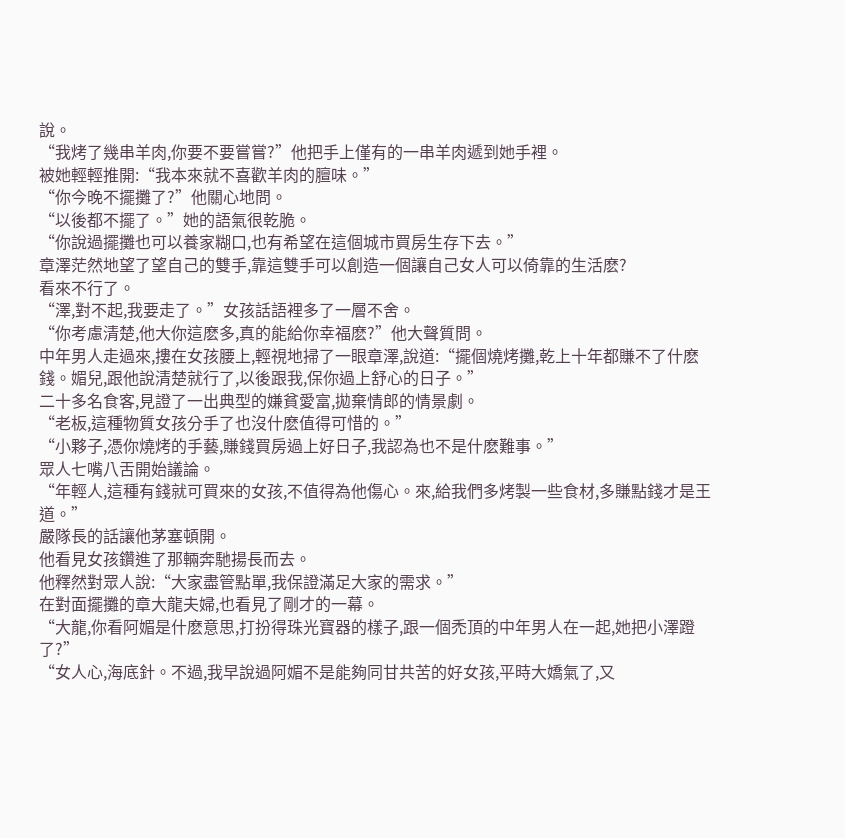說。
“我烤了幾串羊肉,你要不要嘗嘗?”他把手上僅有的一串羊肉遞到她手裡。
被她輕輕推開:“我本來就不喜歡羊肉的膻味。”
“你今晚不擺攤了?”他關心地問。
“以後都不擺了。”她的語氣很乾脆。
“你說過擺攤也可以養家糊口,也有希望在這個城市買房生存下去。”
章澤茫然地望了望自己的雙手,靠這雙手可以創造一個讓自己女人可以倚靠的生活麽?
看來不行了。
“澤,對不起,我要走了。”女孩話語裡多了一層不舍。
“你考慮清楚,他大你這麽多,真的能給你幸福麽?”他大聲質問。
中年男人走過來,摟在女孩腰上,輕視地掃了一眼章澤,說道:“擺個燒烤攤,乾上十年都賺不了什麽錢。媚兒,跟他說清楚就行了,以後跟我,保你過上舒心的日子。”
二十多名食客,見證了一出典型的嫌貧愛富,拋棄情郎的情景劇。
“老板,這種物質女孩分手了也沒什麽值得可惜的。”
“小夥子,憑你燒烤的手藝,賺錢買房過上好日子,我認為也不是什麽難事。”
眾人七嘴八舌開始議論。
“年輕人,這種有錢就可買來的女孩,不值得為他傷心。來,給我們多烤製一些食材,多賺點錢才是王道。”
嚴隊長的話讓他茅塞頓開。
他看見女孩鑽進了那輛奔馳揚長而去。
他釋然對眾人說:“大家盡管點單,我保證滿足大家的需求。”
在對面擺攤的章大龍夫婦,也看見了剛才的一幕。
“大龍,你看阿媚是什麽意思,打扮得珠光寶器的樣子,跟一個禿頂的中年男人在一起,她把小澤蹬了?”
“女人心,海底針。不過,我早說過阿媚不是能夠同甘共苦的好女孩,平時大嬌氣了,又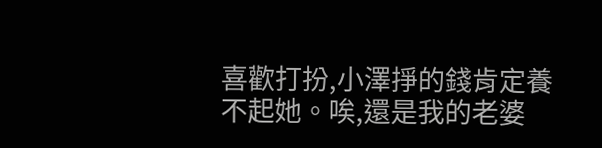喜歡打扮,小澤掙的錢肯定養不起她。唉,還是我的老婆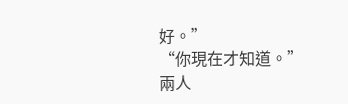好。”
“你現在才知道。”
兩人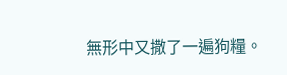無形中又撒了一遍狗糧。